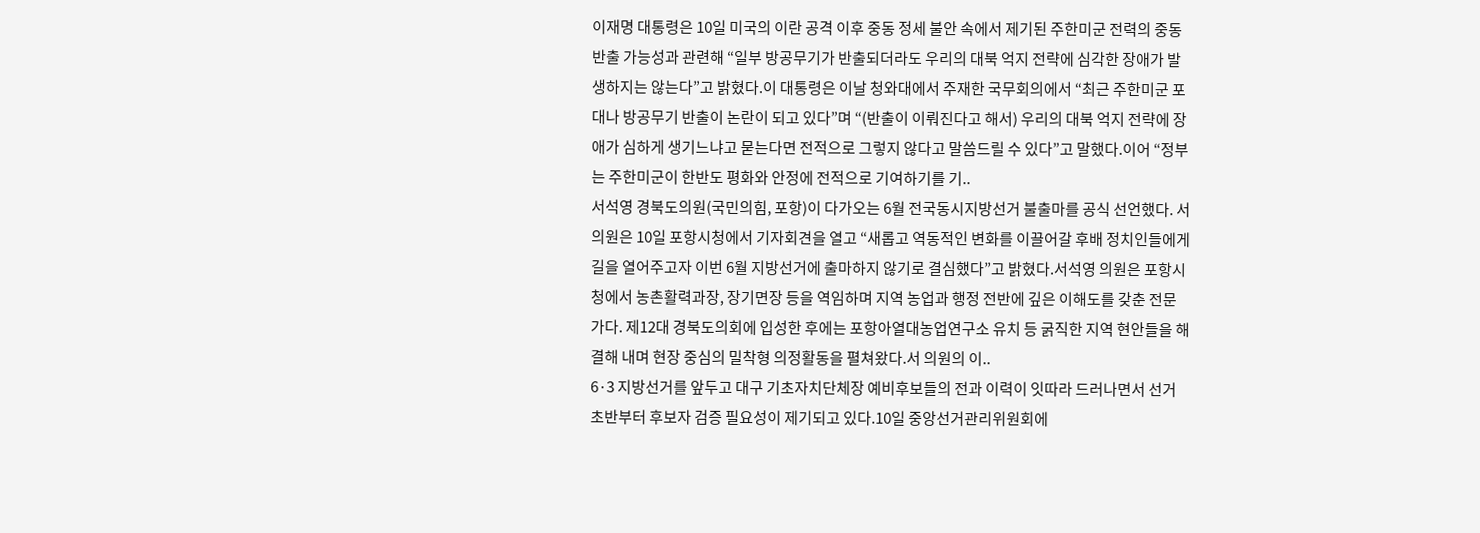이재명 대통령은 10일 미국의 이란 공격 이후 중동 정세 불안 속에서 제기된 주한미군 전력의 중동 반출 가능성과 관련해 “일부 방공무기가 반출되더라도 우리의 대북 억지 전략에 심각한 장애가 발생하지는 않는다”고 밝혔다.이 대통령은 이날 청와대에서 주재한 국무회의에서 “최근 주한미군 포대나 방공무기 반출이 논란이 되고 있다”며 “(반출이 이뤄진다고 해서) 우리의 대북 억지 전략에 장애가 심하게 생기느냐고 묻는다면 전적으로 그렇지 않다고 말씀드릴 수 있다”고 말했다.이어 “정부는 주한미군이 한반도 평화와 안정에 전적으로 기여하기를 기..
서석영 경북도의원(국민의힘, 포항)이 다가오는 6월 전국동시지방선거 불출마를 공식 선언했다. 서 의원은 10일 포항시청에서 기자회견을 열고 “새롭고 역동적인 변화를 이끌어갈 후배 정치인들에게 길을 열어주고자 이번 6월 지방선거에 출마하지 않기로 결심했다”고 밝혔다.서석영 의원은 포항시청에서 농촌활력과장, 장기면장 등을 역임하며 지역 농업과 행정 전반에 깊은 이해도를 갖춘 전문가다. 제12대 경북도의회에 입성한 후에는 포항아열대농업연구소 유치 등 굵직한 지역 현안들을 해결해 내며 현장 중심의 밀착형 의정활동을 펼쳐왔다.서 의원의 이..
6·3 지방선거를 앞두고 대구 기초자치단체장 예비후보들의 전과 이력이 잇따라 드러나면서 선거 초반부터 후보자 검증 필요성이 제기되고 있다.10일 중앙선거관리위원회에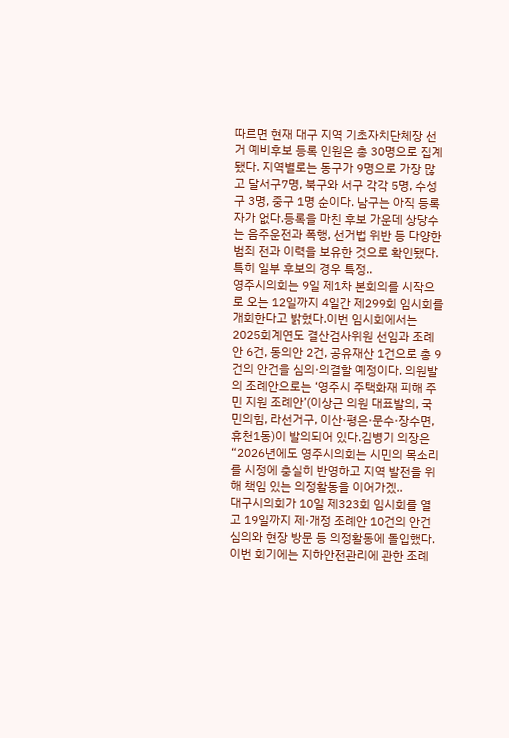따르면 현재 대구 지역 기초자치단체장 선거 예비후보 등록 인원은 총 30명으로 집계됐다. 지역별로는 동구가 9명으로 가장 많고 달서구7명, 북구와 서구 각각 5명, 수성구 3명, 중구 1명 순이다. 남구는 아직 등록자가 없다.등록을 마친 후보 가운데 상당수는 음주운전과 폭행, 선거법 위반 등 다양한 범죄 전과 이력을 보유한 것으로 확인됐다. 특히 일부 후보의 경우 특정..
영주시의회는 9일 제1차 본회의를 시작으로 오는 12일까지 4일간 제299회 임시회를 개회한다고 밝혔다.이번 임시회에서는 2025회계연도 결산검사위원 선임과 조례안 6건, 동의안 2건, 공유재산 1건으로 총 9건의 안건을 심의·의결할 예정이다. 의원발의 조례안으로는 ‘영주시 주택화재 피해 주민 지원 조례안’(이상근 의원 대표발의, 국민의힘, 라선거구, 이산·평은·문수·장수면, 휴천1동)이 발의되어 있다.김병기 의장은 “2026년에도 영주시의회는 시민의 목소리를 시정에 충실히 반영하고 지역 발전을 위해 책임 있는 의정활동을 이어가겠..
대구시의회가 10일 제323회 임시회를 열고 19일까지 제·개정 조례안 10건의 안건 심의와 현장 방문 등 의정활동에 돌입했다. 이번 회기에는 지하안전관리에 관한 조례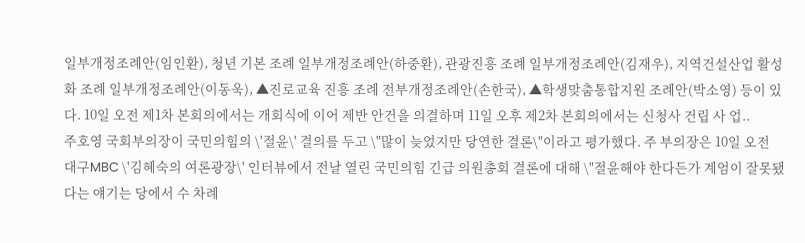일부개정조례안(임인환), 청년 기본 조례 일부개정조례안(하중환), 관광진흥 조례 일부개정조례안(김재우), 지역건설산업 활성화 조례 일부개정조례안(이동욱), ▲진로교육 진흥 조례 전부개정조례안(손한국), ▲학생맞춤통합지원 조례안(박소영) 등이 있다. 10일 오전 제1차 본회의에서는 개회식에 이어 제반 안건을 의결하며 11일 오후 제2차 본회의에서는 신청사 건립 사 업..
주호영 국회부의장이 국민의힘의 \'절윤\' 결의를 두고 \"많이 늦었지만 당연한 결론\"이라고 평가했다. 주 부의장은 10일 오전 대구MBC \'김혜숙의 여론광장\' 인터뷰에서 전날 열린 국민의힘 긴급 의원총회 결론에 대해 \"절윤해야 한다든가 계엄이 잘못됐다는 얘기는 당에서 수 차례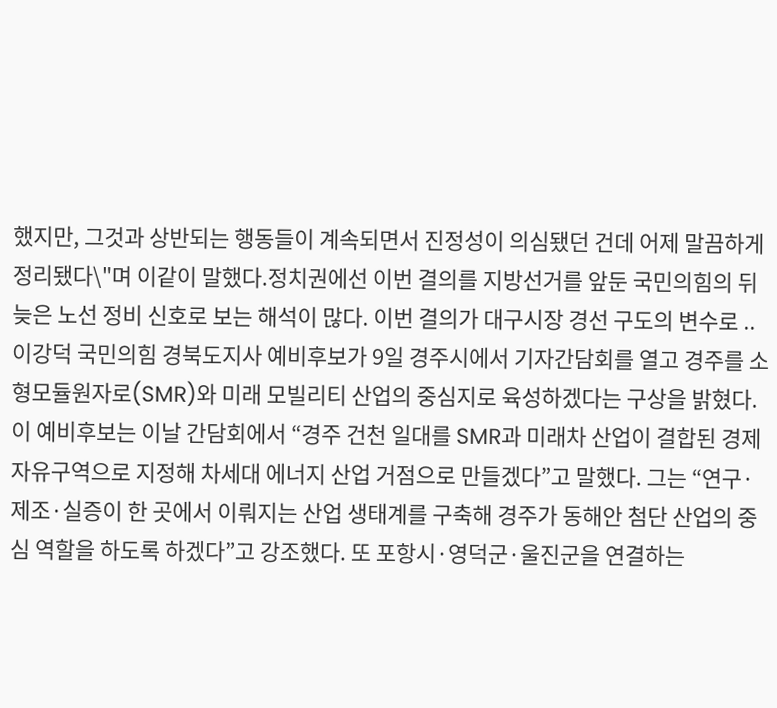했지만, 그것과 상반되는 행동들이 계속되면서 진정성이 의심됐던 건데 어제 말끔하게 정리됐다\"며 이같이 말했다.정치권에선 이번 결의를 지방선거를 앞둔 국민의힘의 뒤늦은 노선 정비 신호로 보는 해석이 많다. 이번 결의가 대구시장 경선 구도의 변수로 ..
이강덕 국민의힘 경북도지사 예비후보가 9일 경주시에서 기자간담회를 열고 경주를 소형모듈원자로(SMR)와 미래 모빌리티 산업의 중심지로 육성하겠다는 구상을 밝혔다. 이 예비후보는 이날 간담회에서 “경주 건천 일대를 SMR과 미래차 산업이 결합된 경제자유구역으로 지정해 차세대 에너지 산업 거점으로 만들겠다”고 말했다. 그는 “연구·제조·실증이 한 곳에서 이뤄지는 산업 생태계를 구축해 경주가 동해안 첨단 산업의 중심 역할을 하도록 하겠다”고 강조했다. 또 포항시·영덕군·울진군을 연결하는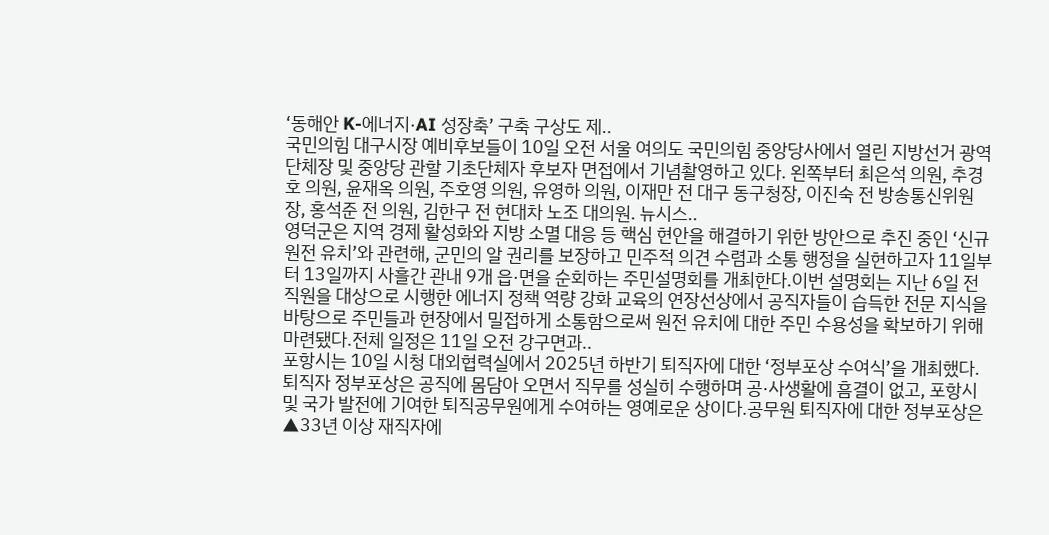‘동해안 K-에너지·AI 성장축’ 구축 구상도 제..
국민의힘 대구시장 예비후보들이 10일 오전 서울 여의도 국민의힘 중앙당사에서 열린 지방선거 광역단체장 및 중앙당 관할 기초단체자 후보자 면접에서 기념촬영하고 있다. 왼쪽부터 최은석 의원, 추경호 의원, 윤재옥 의원, 주호영 의원, 유영하 의원, 이재만 전 대구 동구청장, 이진숙 전 방송통신위원장, 홍석준 전 의원, 김한구 전 현대차 노조 대의원. 뉴시스..
영덕군은 지역 경제 활성화와 지방 소멸 대응 등 핵심 현안을 해결하기 위한 방안으로 추진 중인 ‘신규 원전 유치’와 관련해, 군민의 알 권리를 보장하고 민주적 의견 수렴과 소통 행정을 실현하고자 11일부터 13일까지 사흘간 관내 9개 읍·면을 순회하는 주민설명회를 개최한다.이번 설명회는 지난 6일 전 직원을 대상으로 시행한 에너지 정책 역량 강화 교육의 연장선상에서 공직자들이 습득한 전문 지식을 바탕으로 주민들과 현장에서 밀접하게 소통함으로써 원전 유치에 대한 주민 수용성을 확보하기 위해 마련됐다.전체 일정은 11일 오전 강구면과..
포항시는 10일 시청 대외협력실에서 2025년 하반기 퇴직자에 대한 ‘정부포상 수여식’을 개최했다.퇴직자 정부포상은 공직에 몸담아 오면서 직무를 성실히 수행하며 공·사생활에 흠결이 없고, 포항시 및 국가 발전에 기여한 퇴직공무원에게 수여하는 영예로운 상이다.공무원 퇴직자에 대한 정부포상은 ▲33년 이상 재직자에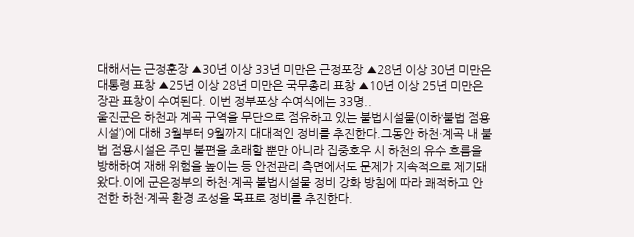대해서는 근정훈장 ▲30년 이상 33년 미만은 근정포장 ▲28년 이상 30년 미만은 대통령 표창 ▲25년 이상 28년 미만은 국무총리 표창 ▲10년 이상 25년 미만은 장관 표창이 수여된다. 이번 정부포상 수여식에는 33명..
울진군은 하천과 계곡 구역을 무단으로 점유하고 있는 불법시설물(이하‘불법 점용시설’)에 대해 3월부터 9월까지 대대적인 정비를 추진한다.그동안 하천·계곡 내 불법 점용시설은 주민 불편을 초래할 뿐만 아니라 집중호우 시 하천의 유수 흐름을 방해하여 재해 위험을 높이는 등 안전관리 측면에서도 문제가 지속적으로 제기돼 왔다.이에 군은정부의 하천·계곡 불법시설물 정비 강화 방침에 따라 쾌적하고 안전한 하천·계곡 환경 조성을 목표로 정비를 추진한다.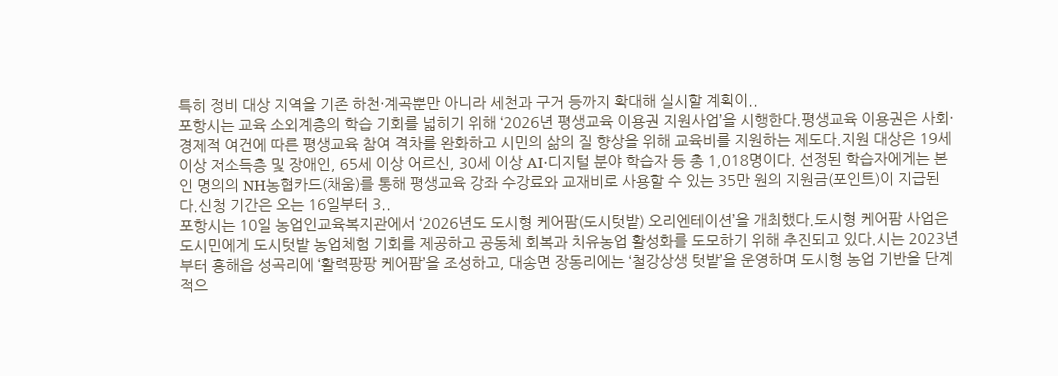특히 정비 대상 지역을 기존 하천·계곡뿐만 아니라 세천과 구거 등까지 확대해 실시할 계획이..
포항시는 교육 소외계층의 학습 기회를 넓히기 위해 ‘2026년 평생교육 이용권 지원사업’을 시행한다.평생교육 이용권은 사회·경제적 여건에 따른 평생교육 참여 격차를 완화하고 시민의 삶의 질 향상을 위해 교육비를 지원하는 제도다.지원 대상은 19세 이상 저소득층 및 장애인, 65세 이상 어르신, 30세 이상 AI·디지털 분야 학습자 등 총 1,018명이다. 선정된 학습자에게는 본인 명의의 NH농협카드(채움)를 통해 평생교육 강좌 수강료와 교재비로 사용할 수 있는 35만 원의 지원금(포인트)이 지급된다.신청 기간은 오는 16일부터 3..
포항시는 10일 농업인교육복지관에서 ‘2026년도 도시형 케어팜(도시텃밭) 오리엔테이션’을 개최했다.도시형 케어팜 사업은 도시민에게 도시텃밭 농업체험 기회를 제공하고 공동체 회복과 치유농업 활성화를 도모하기 위해 추진되고 있다.시는 2023년부터 흥해읍 성곡리에 ‘활력팡팡 케어팜’을 조성하고, 대송면 장동리에는 ‘철강상생 텃밭’을 운영하며 도시형 농업 기반을 단계적으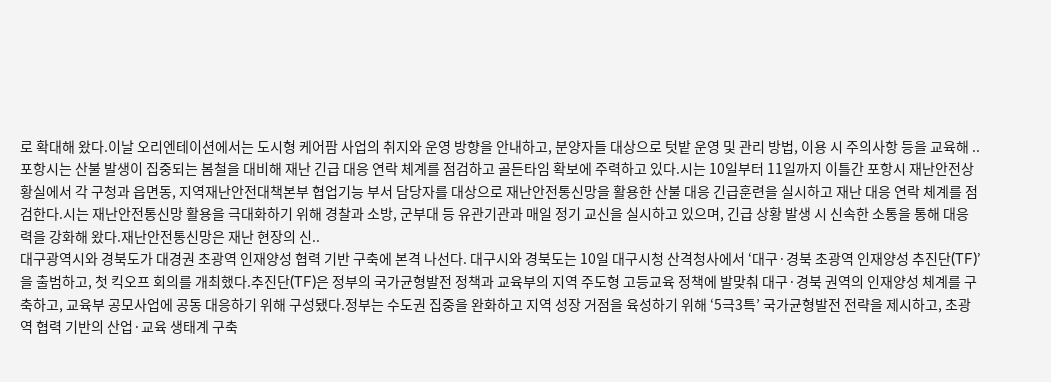로 확대해 왔다.이날 오리엔테이션에서는 도시형 케어팜 사업의 취지와 운영 방향을 안내하고, 분양자들 대상으로 텃밭 운영 및 관리 방법, 이용 시 주의사항 등을 교육해 ..
포항시는 산불 발생이 집중되는 봄철을 대비해 재난 긴급 대응 연락 체계를 점검하고 골든타임 확보에 주력하고 있다.시는 10일부터 11일까지 이틀간 포항시 재난안전상황실에서 각 구청과 읍면동, 지역재난안전대책본부 협업기능 부서 담당자를 대상으로 재난안전통신망을 활용한 산불 대응 긴급훈련을 실시하고 재난 대응 연락 체계를 점검한다.시는 재난안전통신망 활용을 극대화하기 위해 경찰과 소방, 군부대 등 유관기관과 매일 정기 교신을 실시하고 있으며, 긴급 상황 발생 시 신속한 소통을 통해 대응력을 강화해 왔다.재난안전통신망은 재난 현장의 신..
대구광역시와 경북도가 대경권 초광역 인재양성 협력 기반 구축에 본격 나선다. 대구시와 경북도는 10일 대구시청 산격청사에서 ‘대구·경북 초광역 인재양성 추진단(TF)’을 출범하고, 첫 킥오프 회의를 개최했다.추진단(TF)은 정부의 국가균형발전 정책과 교육부의 지역 주도형 고등교육 정책에 발맞춰 대구·경북 권역의 인재양성 체계를 구축하고, 교육부 공모사업에 공동 대응하기 위해 구성됐다.정부는 수도권 집중을 완화하고 지역 성장 거점을 육성하기 위해 ‘5극3특’ 국가균형발전 전략을 제시하고, 초광역 협력 기반의 산업·교육 생태계 구축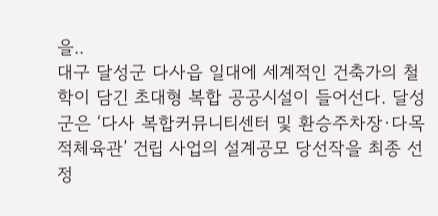을..
대구 달성군 다사읍 일대에 세계적인 건축가의 철학이 담긴 초대형 복합 공공시설이 들어선다. 달성군은 ‘다사 복합커뮤니티센터 및 환승주차장·다목적체육관’ 건립 사업의 설계공모 당선작을 최종 선정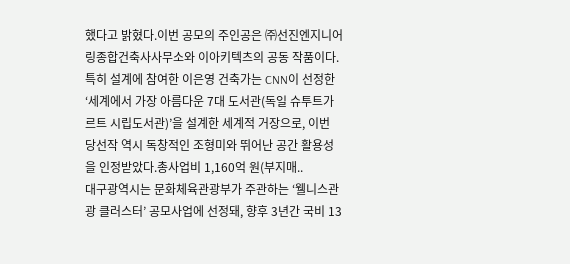했다고 밝혔다.이번 공모의 주인공은 ㈜선진엔지니어링종합건축사사무소와 이아키텍츠의 공동 작품이다. 특히 설계에 참여한 이은영 건축가는 CNN이 선정한 ‘세계에서 가장 아름다운 7대 도서관(독일 슈투트가르트 시립도서관)’을 설계한 세계적 거장으로, 이번 당선작 역시 독창적인 조형미와 뛰어난 공간 활용성을 인정받았다.총사업비 1,160억 원(부지매..
대구광역시는 문화체육관광부가 주관하는 ‘웰니스관광 클러스터’ 공모사업에 선정돼, 향후 3년간 국비 13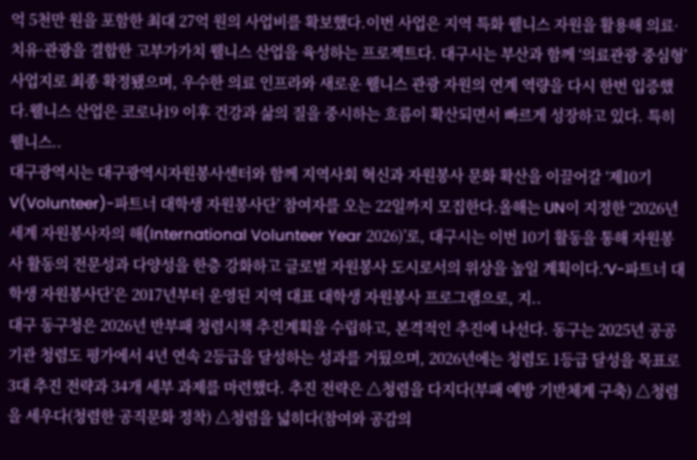억 5천만 원을 포함한 최대 27억 원의 사업비를 확보했다.이번 사업은 지역 특화 웰니스 자원을 활용해 의료·치유·관광을 결합한 고부가가치 웰니스 산업을 육성하는 프로젝트다. 대구시는 부산과 함께 ‘의료관광 중심형’ 사업지로 최종 확정됐으며, 우수한 의료 인프라와 새로운 웰니스 관광 자원의 연계 역량을 다시 한번 입증했다.웰니스 산업은 코로나19 이후 건강과 삶의 질을 중시하는 흐름이 확산되면서 빠르게 성장하고 있다. 특히 웰니스..
대구광역시는 대구광역시자원봉사센터와 함께 지역사회 혁신과 자원봉사 문화 확산을 이끌어갈 ‘제10기 V(Volunteer)-파트너 대학생 자원봉사단’ 참여자를 오는 22일까지 모집한다.올해는 UN이 지정한 ‘2026년 세계 자원봉사자의 해(International Volunteer Year 2026)’로, 대구시는 이번 10기 활동을 통해 자원봉사 활동의 전문성과 다양성을 한층 강화하고 글로벌 자원봉사 도시로서의 위상을 높일 계획이다.‘V-파트너 대학생 자원봉사단’은 2017년부터 운영된 지역 대표 대학생 자원봉사 프로그램으로, 지..
대구 동구청은 2026년 반부패 청렴시책 추진계획을 수립하고, 본격적인 추진에 나선다. 동구는 2025년 공공기관 청렴도 평가에서 4년 연속 2등급을 달성하는 성과를 거뒀으며, 2026년에는 청렴도 1등급 달성을 목표로 3대 추진 전략과 34개 세부 과제를 마련했다. 추진 전략은 △청렴을 다지다(부패 예방 기반체계 구축) △청렴을 세우다(청렴한 공직문화 정착) △청렴을 넓히다(참여와 공감의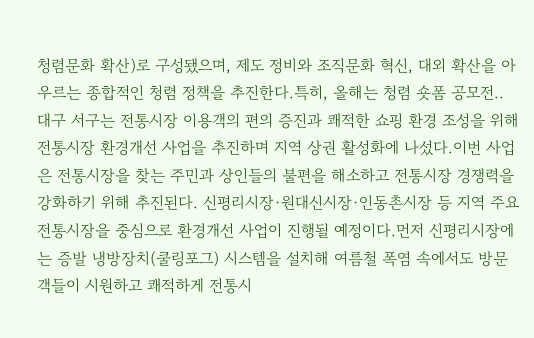청렴문화 확산)로 구성됐으며, 제도 정비와 조직문화 혁신, 대외 확산을 아우르는 종합적인 청렴 정책을 추진한다.특히, 올해는 청렴 숏폼 공모전..
대구 서구는 전통시장 이용객의 편의 증진과 쾌적한 쇼핑 환경 조성을 위해 전통시장 환경개선 사업을 추진하며 지역 상권 활성화에 나섰다.이번 사업은 전통시장을 찾는 주민과 상인들의 불편을 해소하고 전통시장 경쟁력을 강화하기 위해 추진된다. 신평리시장·원대신시장·인동촌시장 등 지역 주요 전통시장을 중심으로 환경개선 사업이 진행될 예정이다.먼저 신평리시장에는 증발 냉방장치(쿨링포그) 시스템을 설치해 여름철 폭염 속에서도 방문객들이 시원하고 쾌적하게 전통시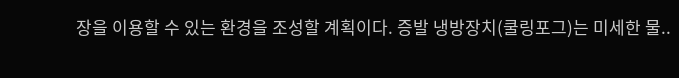장을 이용할 수 있는 환경을 조성할 계획이다. 증발 냉방장치(쿨링포그)는 미세한 물..